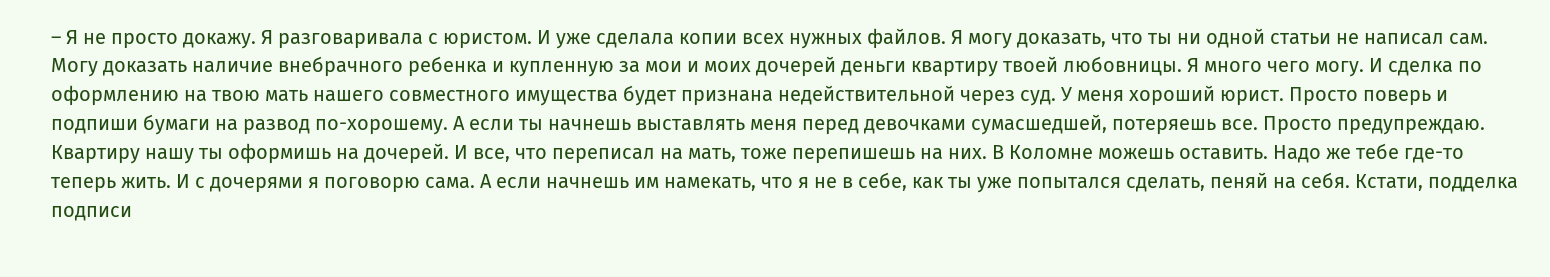– Я не просто докажу. Я разговаривала с юристом. И уже сделала копии всех нужных файлов. Я могу доказать, что ты ни одной статьи не написал сам. Могу доказать наличие внебрачного ребенка и купленную за мои и моих дочерей деньги квартиру твоей любовницы. Я много чего могу. И сделка по оформлению на твою мать нашего совместного имущества будет признана недействительной через суд. У меня хороший юрист. Просто поверь и подпиши бумаги на развод по-хорошему. А если ты начнешь выставлять меня перед девочками сумасшедшей, потеряешь все. Просто предупреждаю. Квартиру нашу ты оформишь на дочерей. И все, что переписал на мать, тоже перепишешь на них. В Коломне можешь оставить. Надо же тебе где-то теперь жить. И с дочерями я поговорю сама. А если начнешь им намекать, что я не в себе, как ты уже попытался сделать, пеняй на себя. Кстати, подделка подписи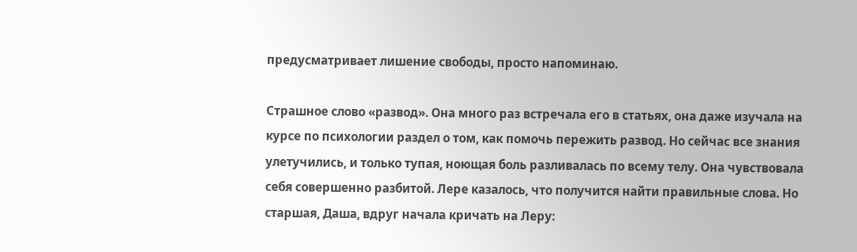предусматривает лишение свободы, просто напоминаю.

Страшное слово «развод». Она много раз встречала его в статьях, она даже изучала на курсе по психологии раздел о том, как помочь пережить развод. Но сейчас все знания улетучились, и только тупая, ноющая боль разливалась по всему телу. Она чувствовала себя совершенно разбитой. Лере казалось, что получится найти правильные слова. Но старшая, Даша, вдруг начала кричать на Леру: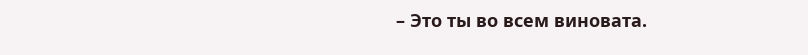– Это ты во всем виновата.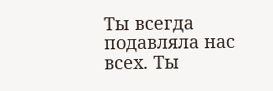Ты всегда подавляла нас всех. Ты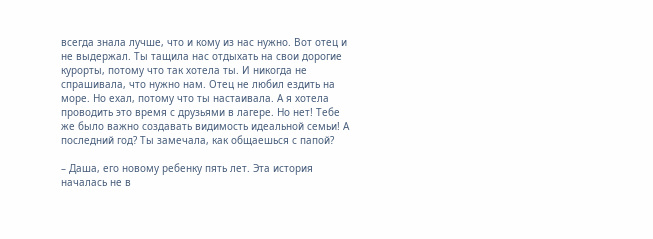всегда знала лучше, что и кому из нас нужно. Вот отец и не выдержал. Ты тащила нас отдыхать на свои дорогие курорты, потому что так хотела ты. И никогда не спрашивала, что нужно нам. Отец не любил ездить на море. Но ехал, потому что ты настаивала. А я хотела проводить это время с друзьями в лагере. Но нет! Тебе же было важно создавать видимость идеальной семьи! А последний год? Ты замечала, как общаешься с папой?

– Даша, его новому ребенку пять лет. Эта история началась не в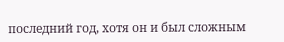последний год, хотя он и был сложным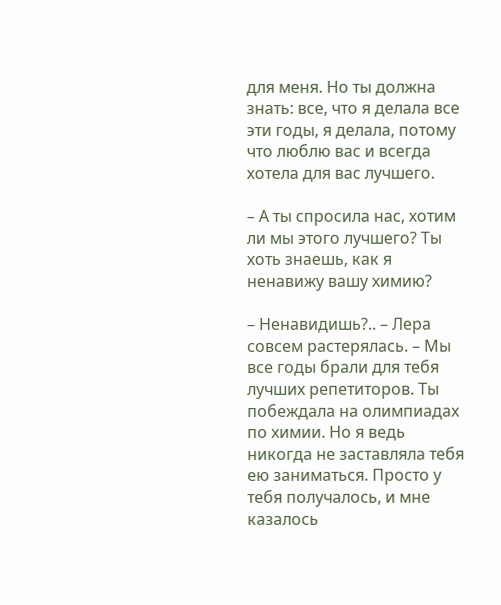для меня. Но ты должна знать: все, что я делала все эти годы, я делала, потому что люблю вас и всегда хотела для вас лучшего.

– А ты спросила нас, хотим ли мы этого лучшего? Ты хоть знаешь, как я ненавижу вашу химию?

– Ненавидишь?.. – Лера совсем растерялась. – Мы все годы брали для тебя лучших репетиторов. Ты побеждала на олимпиадах по химии. Но я ведь никогда не заставляла тебя ею заниматься. Просто у тебя получалось, и мне казалось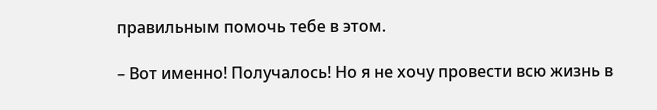правильным помочь тебе в этом.

– Вот именно! Получалось! Но я не хочу провести всю жизнь в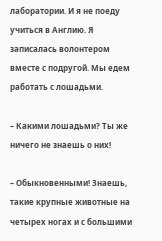лаборатории. И я не поеду учиться в Англию. Я записалась волонтером вместе с подругой. Мы едем работать с лошадьми.

– Какими лошадьми? Ты же ничего не знаешь о них!

– Обыкновенными! Знаешь, такие крупные животные на четырех ногах и с большими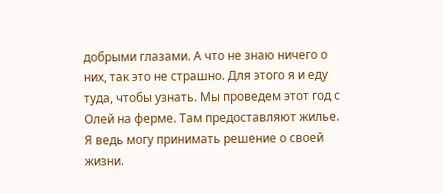добрыми глазами. А что не знаю ничего о них, так это не страшно. Для этого я и еду туда, чтобы узнать. Мы проведем этот год с Олей на ферме. Там предоставляют жилье. Я ведь могу принимать решение о своей жизни.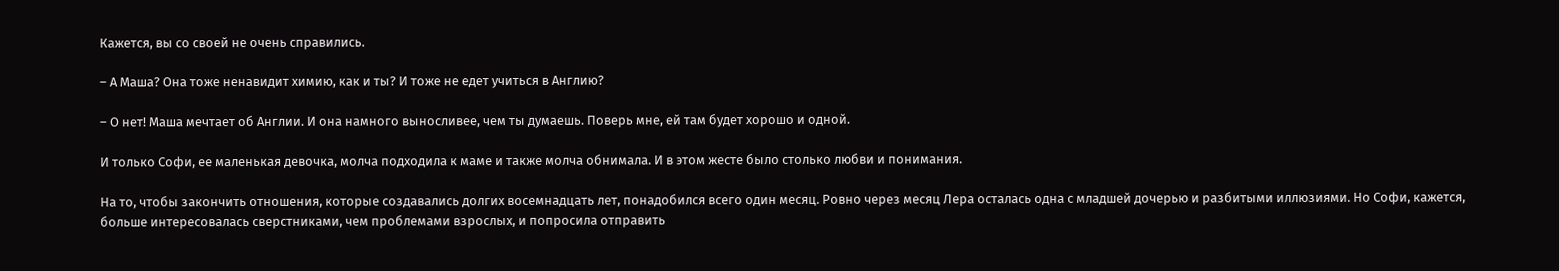Кажется, вы со своей не очень справились.

– А Маша? Она тоже ненавидит химию, как и ты? И тоже не едет учиться в Англию?

– О нет! Маша мечтает об Англии. И она намного выносливее, чем ты думаешь. Поверь мне, ей там будет хорошо и одной.

И только Софи, ее маленькая девочка, молча подходила к маме и также молча обнимала. И в этом жесте было столько любви и понимания.

На то, чтобы закончить отношения, которые создавались долгих восемнадцать лет, понадобился всего один месяц. Ровно через месяц Лера осталась одна с младшей дочерью и разбитыми иллюзиями. Но Софи, кажется, больше интересовалась сверстниками, чем проблемами взрослых, и попросила отправить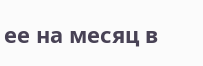ее на месяц в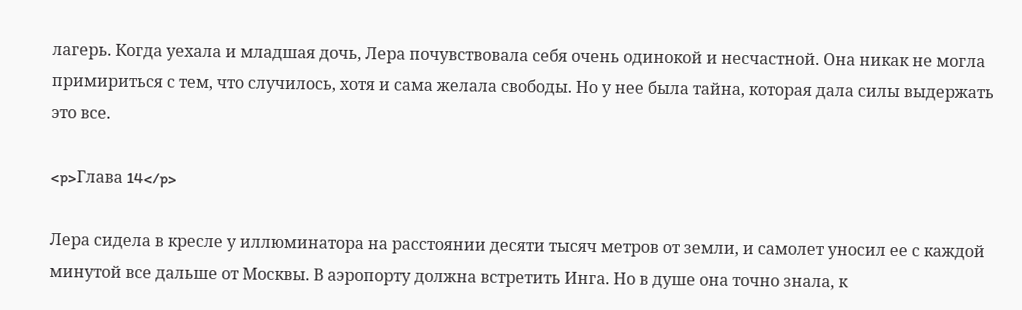лагерь. Когда уехала и младшая дочь, Лера почувствовала себя очень одинокой и несчастной. Она никак не могла примириться с тем, что случилось, хотя и сама желала свободы. Но у нее была тайна, которая дала силы выдержать это все.

<p>Глава 14</p>

Лера сидела в кресле у иллюминатора на расстоянии десяти тысяч метров от земли, и самолет уносил ее с каждой минутой все дальше от Москвы. В аэропорту должна встретить Инга. Но в душе она точно знала, к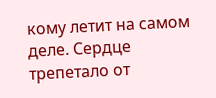кому летит на самом деле. Сердце трепетало от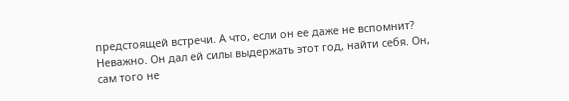предстоящей встречи. А что, если он ее даже не вспомнит? Неважно. Он дал ей силы выдержать этот год, найти себя. Он, сам того не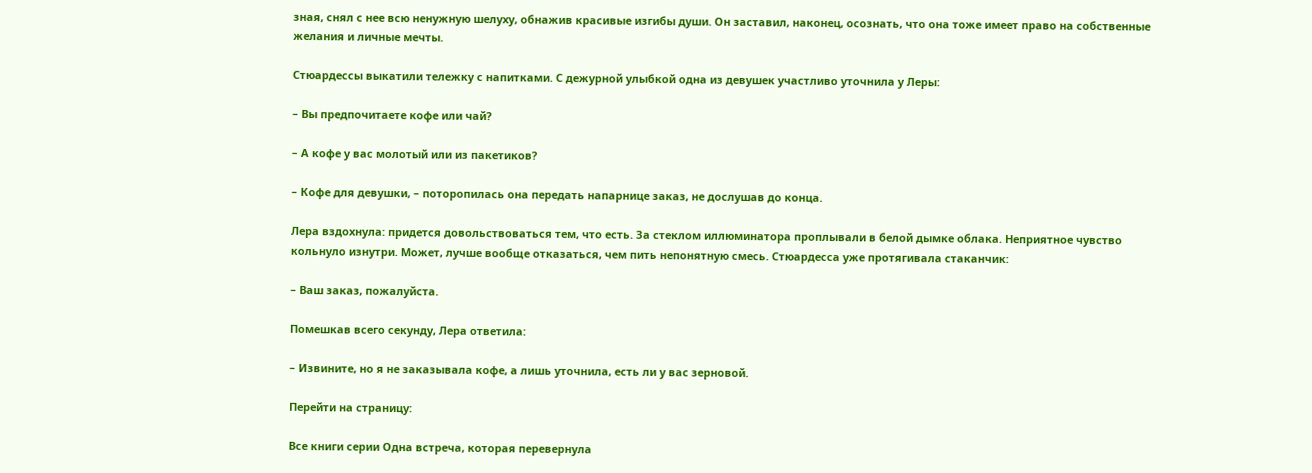зная, снял с нее всю ненужную шелуху, обнажив красивые изгибы души. Он заставил, наконец, осознать, что она тоже имеет право на собственные желания и личные мечты.

Стюардессы выкатили тележку с напитками. С дежурной улыбкой одна из девушек участливо уточнила у Леры:

– Вы предпочитаете кофе или чай?

– А кофе у вас молотый или из пакетиков?

– Кофе для девушки, – поторопилась она передать напарнице заказ, не дослушав до конца.

Лера вздохнула: придется довольствоваться тем, что есть. За стеклом иллюминатора проплывали в белой дымке облака. Неприятное чувство кольнуло изнутри. Может, лучше вообще отказаться, чем пить непонятную смесь. Стюардесса уже протягивала стаканчик:

– Ваш заказ, пожалуйста.

Помешкав всего секунду, Лера ответила:

– Извините, но я не заказывала кофе, а лишь уточнила, есть ли у вас зерновой.

Перейти на страницу:

Все книги серии Одна встреча, которая перевернула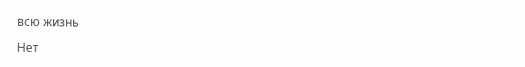всю жизнь

Нет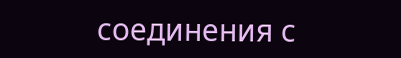соединения с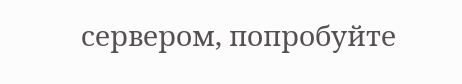сервером, попробуйте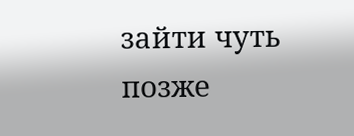зайти чуть позже